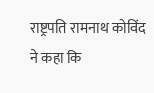राष्ट्रपति रामनाथ कोविंद ने कहा कि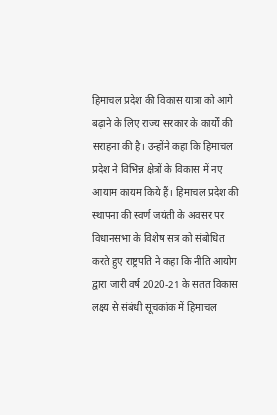हिमाचल प्रदेश की विकास यात्रा को आगे बढ़ाने के लिए राज्य सरकार के कार्यों की सराहना की है। उन्होंने कहा कि हिमाचल प्रदेश ने विभिन्न क्षेत्रों के विकास में नए आयाम कायम किये हैं। हिमाचल प्रदेश की स्थापना की स्वर्ण जयंती के अवसर पर विधानसभा के विशेष सत्र को संबोधित करते हुए राष्ट्रपति ने कहा कि नीति आयोग द्वारा जारी वर्ष 2020-21 के सतत विकास लक्ष्य से संबंधी सूचकांक में हिमाचल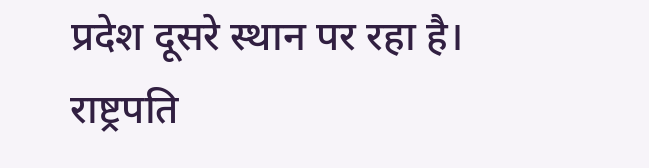प्रदेश दूसरे स्थान पर रहा है।
राष्ट्रपति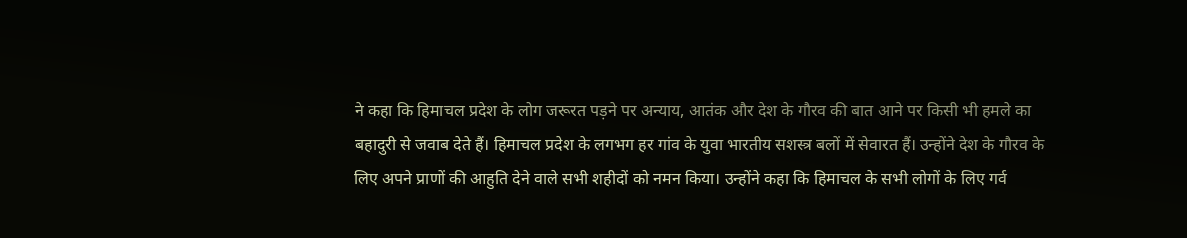ने कहा कि हिमाचल प्रदेश के लोग जरूरत पड़ने पर अन्याय, आतंक और देश के गौरव की बात आने पर किसी भी हमले का बहादुरी से जवाब देते हैं। हिमाचल प्रदेश के लगभग हर गांव के युवा भारतीय सशस्त्र बलों में सेवारत हैं। उन्होंने देश के गौरव के लिए अपने प्राणों की आहुति देने वाले सभी शहीदों को नमन किया। उन्होंने कहा कि हिमाचल के सभी लोगों के लिए गर्व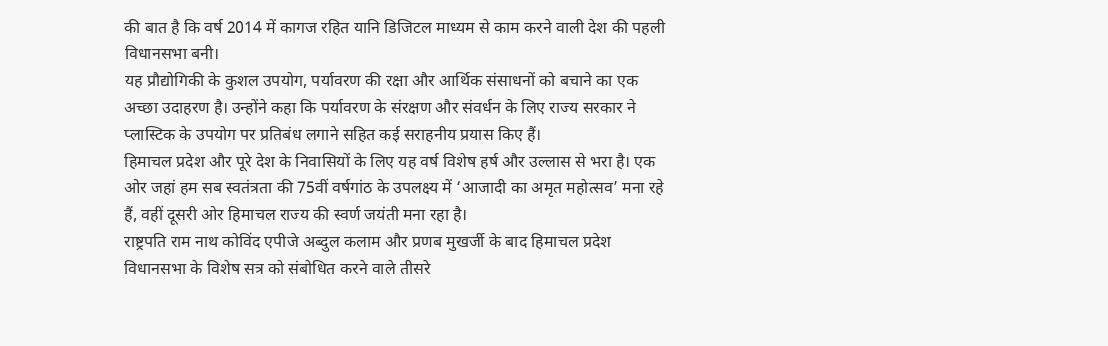की बात है कि वर्ष 2014 में कागज रहित यानि डिजिटल माध्यम से काम करने वाली देश की पहली विधानसभा बनी।
यह प्रौद्योगिकी के कुशल उपयोग, पर्यावरण की रक्षा और आर्थिक संसाधनों को बचाने का एक अच्छा उदाहरण है। उन्होंने कहा कि पर्यावरण के संरक्षण और संवर्धन के लिए राज्य सरकार ने प्लास्टिक के उपयोग पर प्रतिबंध लगाने सहित कई सराहनीय प्रयास किए हैं।
हिमाचल प्रदेश और पूरे देश के निवासियों के लिए यह वर्ष विशेष हर्ष और उल्लास से भरा है। एक ओर जहां हम सब स्वतंत्रता की 75वीं वर्षगांठ के उपलक्ष्य में ‘आजादी का अमृत महोत्सव’ मना रहे हैं, वहीं दूसरी ओर हिमाचल राज्य की स्वर्ण जयंती मना रहा है।
राष्ट्रपति राम नाथ कोविंद एपीजे अब्दुल कलाम और प्रणब मुखर्जी के बाद हिमाचल प्रदेश विधानसभा के विशेष सत्र को संबोधित करने वाले तीसरे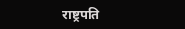राष्ट्रपति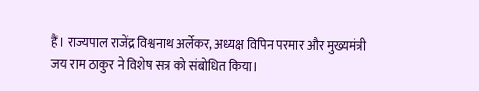हैं। राज्यपाल राजेंद्र विश्वनाथ अर्लेकर, अध्यक्ष विपिन परमार और मुख्यमंत्री जय राम ठाकुर ने विशेष सत्र को संबोधित किया।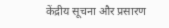केंद्रीय सूचना और प्रसारण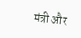मंत्री और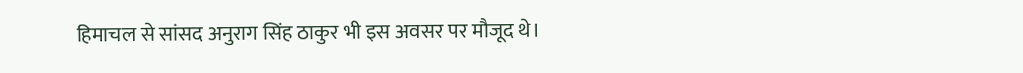हिमाचल से सांसद अनुराग सिंह ठाकुर भी इस अवसर पर मौजूद थे।